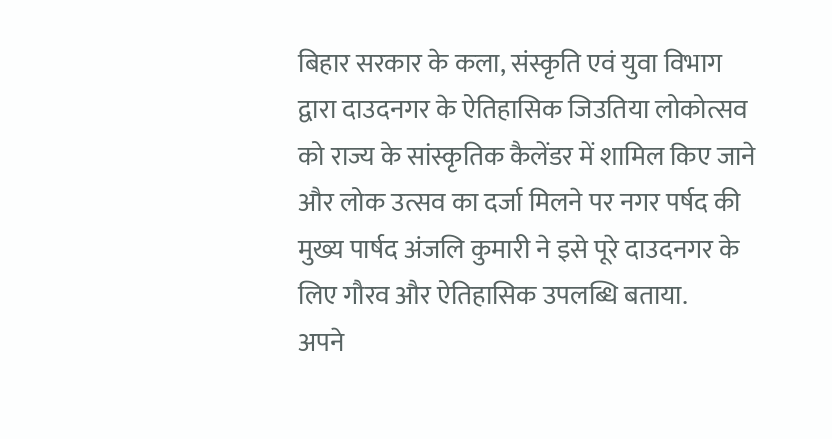बिहार सरकार के कला, संस्कृति एवं युवा विभाग द्वारा दाउदनगर के ऐतिहासिक जिउतिया लोकोत्सव को राज्य के सांस्कृतिक कैलेंडर में शामिल किए जाने और लोक उत्सव का दर्जा मिलने पर नगर पर्षद की मुख्य पार्षद अंजलि कुमारी ने इसे पूरे दाउदनगर के लिए गौरव और ऐतिहासिक उपलब्धि बताया.
अपने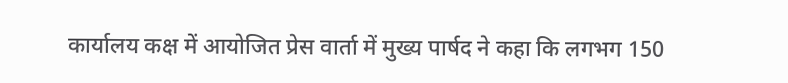कार्यालय कक्ष में आयोजित प्रेस वार्ता में मुख्य पार्षद ने कहा कि लगभग 150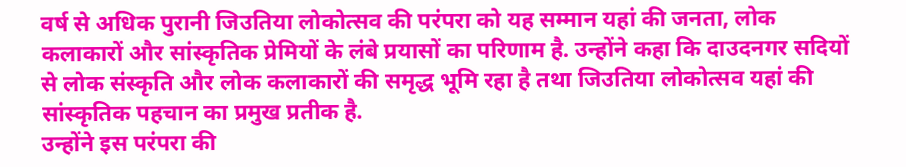वर्ष से अधिक पुरानी जिउतिया लोकोत्सव की परंपरा को यह सम्मान यहां की जनता, लोक कलाकारों और सांस्कृतिक प्रेमियों के लंबे प्रयासों का परिणाम है. उन्होंने कहा कि दाउदनगर सदियों से लोक संस्कृति और लोक कलाकारों की समृद्ध भूमि रहा है तथा जिउतिया लोकोत्सव यहां की सांस्कृतिक पहचान का प्रमुख प्रतीक है.
उन्होंने इस परंपरा की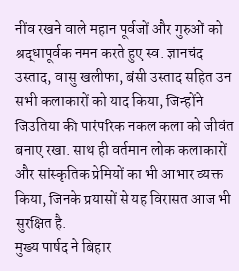नींव रखने वाले महान पूर्वजों और गुरुओं को श्रद्धापूर्वक नमन करते हुए स्व. ज्ञानचंद उस्ताद, वासु खलीफा, बंसी उस्ताद सहित उन सभी कलाकारों को याद किया, जिन्होंने जिउतिया की पारंपरिक नकल कला को जीवंत बनाए रखा. साथ ही वर्तमान लोक कलाकारों और सांस्कृतिक प्रेमियों का भी आभार व्यक्त किया, जिनके प्रयासों से यह विरासत आज भी सुरक्षित है.
मुख्य पार्षद ने बिहार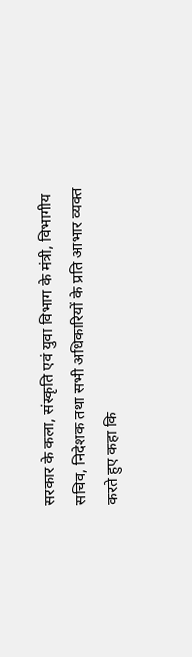सरकार के कला, संस्कृति एवं युवा विभाग के मंत्री, विभागीय सचिव, निदेशक तथा सभी अधिकारियों के प्रति आभार व्यक्त करते हुए कहा कि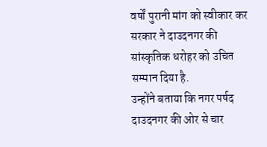वर्षों पुरानी मांग को स्वीकार कर सरकार ने दाउदनगर की सांस्कृतिक धरोहर को उचित सम्मान दिया है.
उन्होंने बताया कि नगर पर्षद दाउदनगर की ओर से चार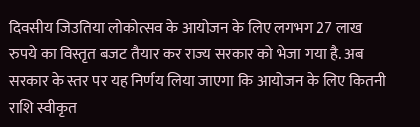दिवसीय जिउतिया लोकोत्सव के आयोजन के लिए लगभग 27 लाख रुपये का विस्तृत बजट तैयार कर राज्य सरकार को भेजा गया है. अब सरकार के स्तर पर यह निर्णय लिया जाएगा कि आयोजन के लिए कितनी राशि स्वीकृत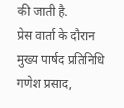की जाती है.
प्रेस वार्ता के दौरान मुख्य पार्षद प्रतिनिधि गणेश प्रसाद,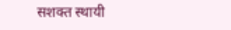सशक्त स्थायी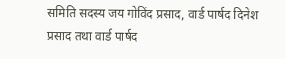समिति सदस्य जय गोविंद प्रसाद, वार्ड पार्षद दिनेश प्रसाद तथा वार्ड पार्षद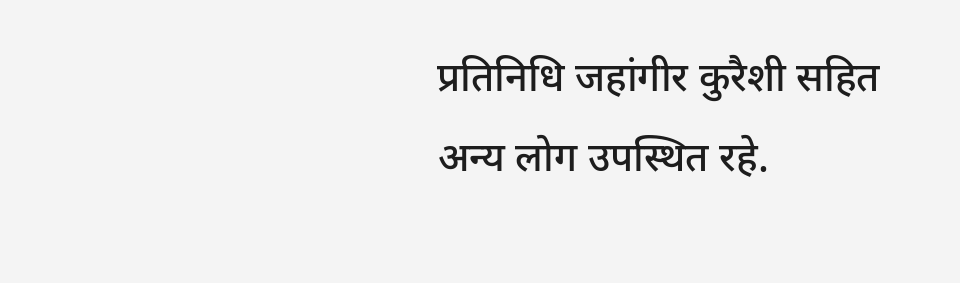प्रतिनिधि जहांगीर कुरैशी सहित अन्य लोग उपस्थित रहे.